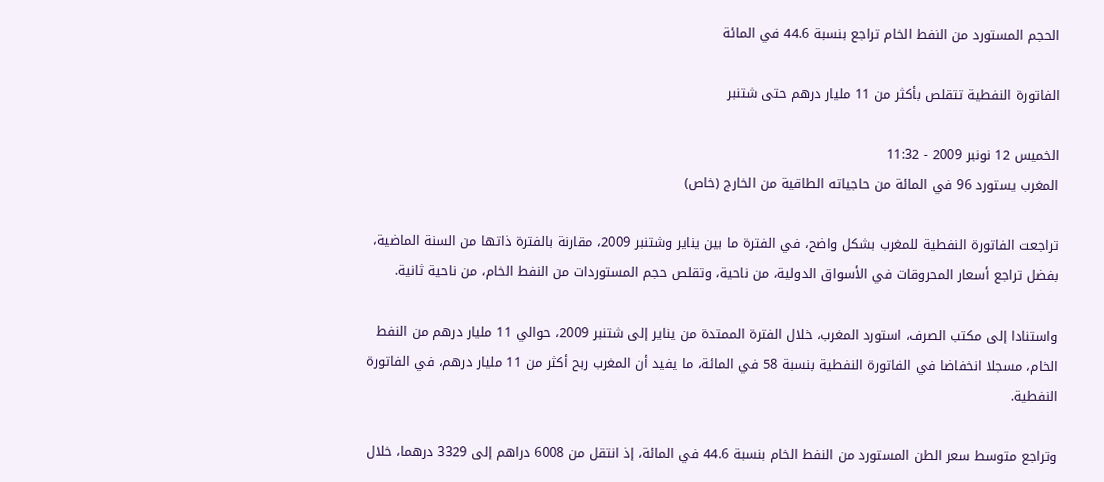الحجم المستورد من النفط الخام تراجع بنسبة 44.6 في المائة

الفاتورة النفطية تتقلص بأكثر من 11 مليار درهم حتى شتنبر

الخميس 12 نونبر 2009 - 11:32
المغرب يستورد 96 في المائة من حاجياته الطاقية من الخارج (خاص)

تراجعت الفاتورة النفطية للمغرب بشكل واضح، في الفترة ما بين يناير وشتنبر 2009، مقارنة بالفترة ذاتها من السنة الماضية، بفضل تراجع أسعار المحروقات في الأسواق الدولية، من ناحية، وتقلص حجم المستوردات من النفط الخام، من ناحية ثانية.

واستنادا إلى مكتب الصرف، استورد المغرب، خلال الفترة الممتدة من يناير إلى شتنبر 2009، حوالي 11 مليار درهم من النفط الخام، مسجلا انخفاضا في الفاتورة النفطية بنسبة 58 في المائة، ما يفيد أن المغرب ربح أكثر من 11 مليار درهم، في الفاتورة النفطية.

وتراجع متوسط سعر الطن المستورد من النفط الخام بنسبة 44.6 في المائة، إذ انتقل من 6008 دراهم إلى 3329 درهما، خلال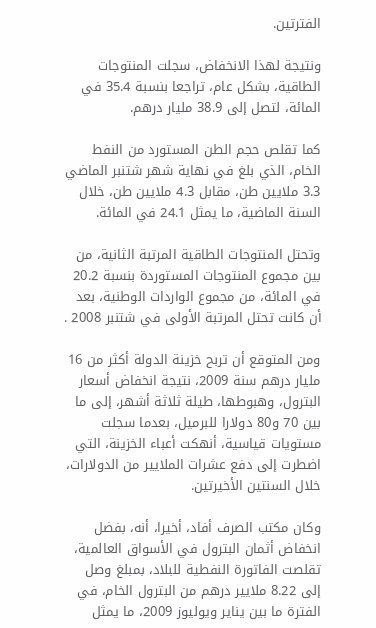الفترتين.

ونتيجة لهذا الانخفاض، سجلت المنتوجات الطاقية، بشكل عام، تراجعا بنسبة 35.4 في المائة، لتصل إلى 38.9 مليار درهم.

كما تقلص حجم الطن المستورد من النفط الخام، الذي بلغ في نهاية شهر شتنبر الماضي 3.3 ملايين طن، مقابل 4.3 ملايين طن، خلال السنة الماضية، ما يمثل 24.1 في المائة.

وتحتل المنتوجات الطاقية المرتبة الثانية، من بين مجموع المنتوجات المستوردة بنسبة 20.2 في المائة، من مجموع الواردات الوطنية، بعد أن كانت تحتل المرتبة الأولى في شتنبر 2008 .

ومن المتوقع أن تربح خزينة الدولة أكثر من 16 مليار درهم سنة 2009، نتيجة انخفاض أسعار البترول، وهبوطها، طيلة ثلاثة أشهر، إلى ما بين 70 و80 دولارا للبرميل، بعدما سجلت مستويات قياسية، أنهكت أعباء الخزينة، التي اضطرت إلى دفع عشرات الملايير من الدولارات، خلال السنتين الأخيرتين.

وكان مكتب الصرف أفاد، أخيرا، أنه، بفضل انخفاض أثمان البترول في الأسواق العالمية، تقلصت الفاتورة النفطية للبلاد، بمبلغ وصل إلى 8.22 ملايير درهم من البترول الخام، في الفترة ما بين يناير ويوليوز 2009، ما يمثل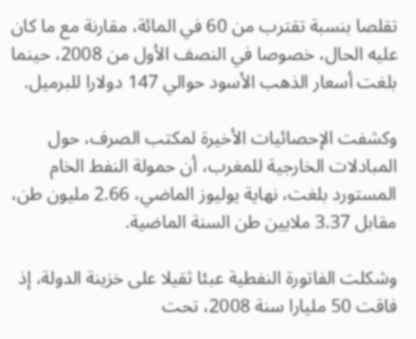تقلصا بنسبة تقترب من 60 في المائة، مقارنة مع ما كان عليه الحال، خصوصا في النصف الأول من 2008، حينما بلغت أسعار الذهب الأسود حوالي 147 دولارا للبرميل.

وكشفت الإحصائيات الأخيرة لمكتب الصرف، حول المبادلات الخارجية للمغرب، أن حمولة النفط الخام المستورد بلغت، نهاية يوليوز الماضي، 2.66 مليون طن، مقابل 3.37 ملايين طن السنة الماضية.

وشكلت الفاتورة النفطية عبئا ثقيلا على خزينة الدولة، إذ فاقت 50 مليارا سنة 2008، تحت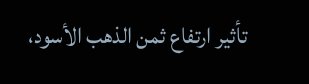تأثير ارتفاع ثمن الذهب الأسود،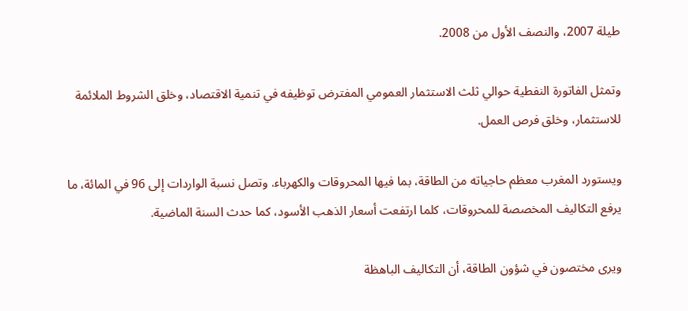طيلة 2007، والنصف الأول من 2008.

وتمثل الفاتورة النفطية حوالي ثلث الاستثمار العمومي المفترض توظيفه في تنمية الاقتصاد، وخلق الشروط الملائمة للاستثمار، وخلق فرص العمل.

ويستورد المغرب معظم حاجياته من الطاقة، بما فيها المحروقات والكهرباء. وتصل نسبة الواردات إلى 96 في المائة، ما يرفع التكاليف المخصصة للمحروقات، كلما ارتفعت أسعار الذهب الأسود، كما حدث السنة الماضية.

ويرى مختصون في شؤون الطاقة، أن التكاليف الباهظة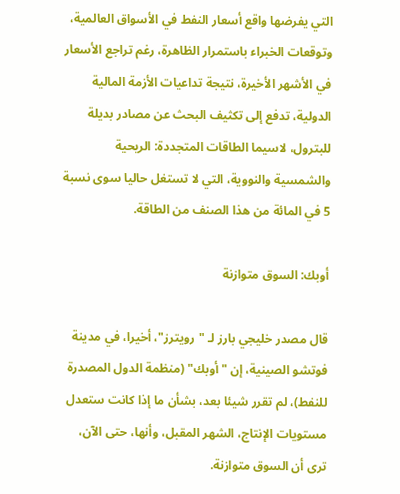التي يفرضها واقع أسعار النفط في الأسواق العالمية، وتوقعات الخبراء باستمرار الظاهرة، رغم تراجع الأسعار في الأشهر الأخيرة، نتيجة تداعيات الأزمة المالية الدولية، تدفع إلى تكثيف البحث عن مصادر بديلة للبترول، لاسيما الطاقات المتجددة: الريحية والشمسية والنووية، التي لا تستغل حاليا سوى نسبة 5 في المائة من هذا الصنف من الطاقة.

أوبك: السوق متوازنة

قال مصدر خليجي بارز لـ "رويترز"، أخيرا، في مدينة فوتشو الصينية، إن "أوبك" (منظمة الدول المصدرة للنفط)، لم تقرر شيئا بعد، بشأن ما إذا كانت ستعدل مستويات الإنتاج، الشهر المقبل، وأنها، حتى الآن، ترى أن السوق متوازنة.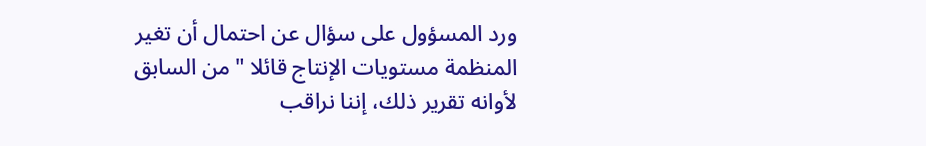ورد المسؤول على سؤال عن احتمال أن تغير المنظمة مستويات الإنتاج قائلا "من السابق لأوانه تقرير ذلك، إننا نراقب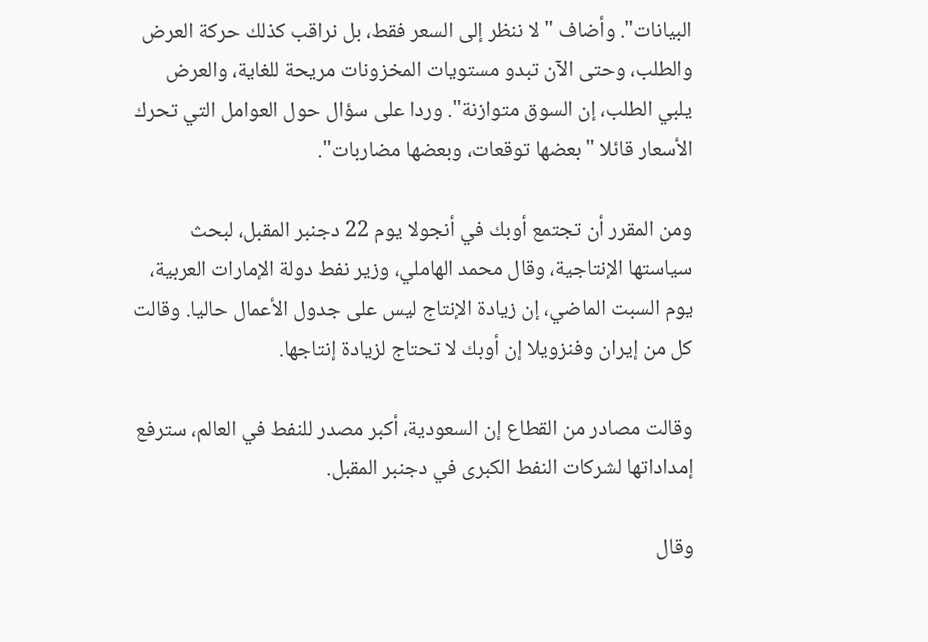البيانات". وأضاف "لا ننظر إلى السعر فقط، بل نراقب كذلك حركة العرض والطلب، وحتى الآن تبدو مستويات المخزونات مريحة للغاية، والعرض يلبي الطلب، إن السوق متوازنة". وردا على سؤال حول العوامل التي تحرك الأسعار قائلا "بعضها توقعات، وبعضها مضاربات".

ومن المقرر أن تجتمع أوبك في أنجولا يوم 22 دجنبر المقبل، لبحث سياستها الإنتاجية، وقال محمد الهاملي، وزير نفط دولة الإمارات العربية، يوم السبت الماضي، إن زيادة الإنتاج ليس على جدول الأعمال حاليا. وقالت كل من إيران وفنزويلا إن أوبك لا تحتاج لزيادة إنتاجها.

وقالت مصادر من القطاع إن السعودية، أكبر مصدر للنفط في العالم، سترفع إمداداتها لشركات النفط الكبرى في دجنبر المقبل.

وقال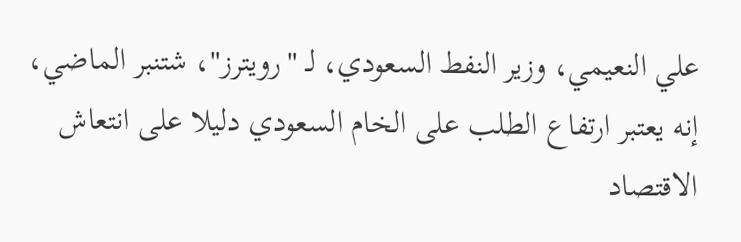علي النعيمي، وزير النفط السعودي، لـ "رويترز"، شتنبر الماضي، إنه يعتبر ارتفاع الطلب على الخام السعودي دليلا على انتعاش الاقتصاد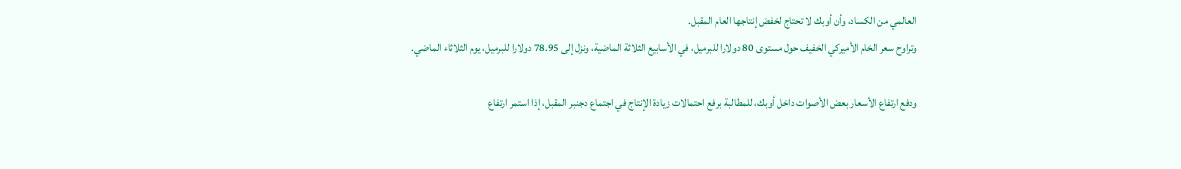العالمي من الكساد، وأن أوبك لا تحتاج لخفض إنتاجها العام المقبل.
وتراوح سعر الخام الأميركي الخفيف حول مستوى 80 دولارا للبرميل، في الأسابيع الثلاثة الماضية، ونزل إلى 78.95 دولارا للبرميل، يوم الثلاثاء الماضي.

ودفع ارتفاع الأسعار بعض الأصوات داخل أوبك، للمطالبة برفع احتمالات زيادة الإنتاج في اجتماع دجنبر المقبل، إذا استمر ارتفاع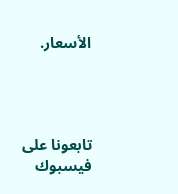الأسعار.




تابعونا على فيسبوك